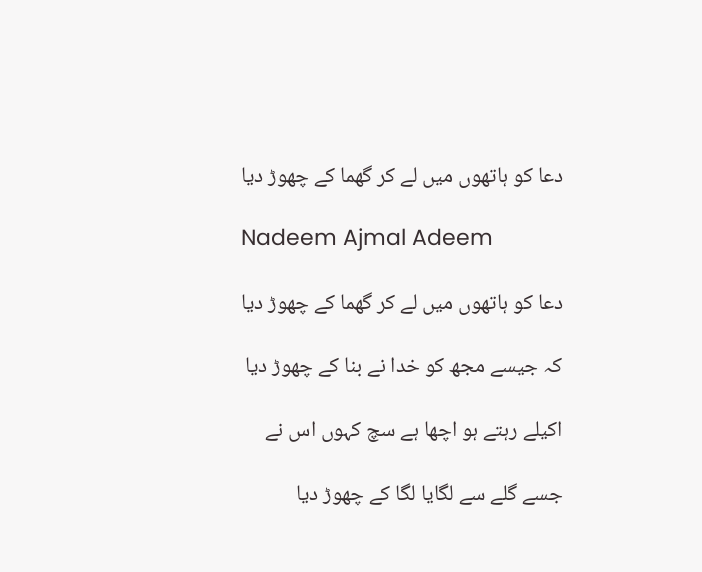دعا کو ہاتھوں میں لے کر گھما کے چھوڑ دیا

Nadeem Ajmal Adeem

دعا کو ہاتھوں میں لے کر گھما کے چھوڑ دیا

کہ جیسے مجھ کو خدا نے بنا کے چھوڑ دیا

اکیلے رہتے ہو اچھا ہے سچ کہوں اس نے

جسے گلے سے لگایا لگا کے چھوڑ دیا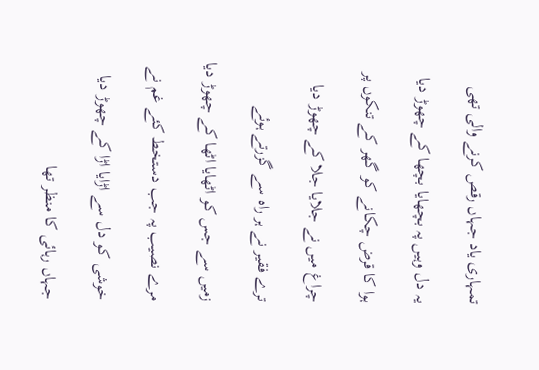تمہاری یاد جہاں رقص کرنے والی تھی

یہ دل وہیں پہ بچھایا بچھا کے چھوڑ دیا

ہوا کا قرض چکانے کو گھر کے تنکوں پر

چراغ میں نے جلایا جلا کے چھوڑ دیا

ترے فقیر نے ہر راہ سے گزرتے ہوئے

زمیں سے جس کو اٹھایا اٹھا کے چھوڑ دیا

مرے نصیب پہ جب دستخط کئے غم نے

خوشی کو دل سے اڑایا اڑا کے چھوڑ دیا

جہاں رہائی کا منظر تھا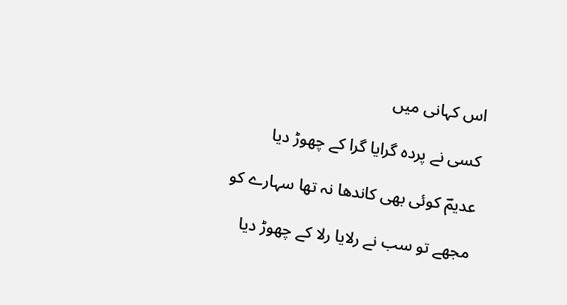اس کہانی میں

کسی نے پردہ گرایا گرا کے چھوڑ دیا

عدیمؔ کوئی بھی کاندھا نہ تھا سہارے کو

مجھے تو سب نے رلایا رلا کے چھوڑ دیا